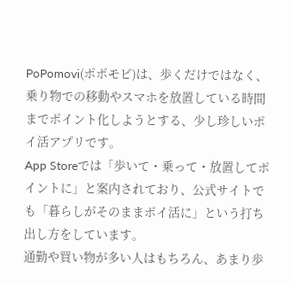PoPomovi(ポポモビ)は、歩くだけではなく、乗り物での移動やスマホを放置している時間までポイント化しようとする、少し珍しいポイ活アプリです。
App Storeでは「歩いて・乗って・放置してポイントに」と案内されており、公式サイトでも「暮らしがそのままポイ活に」という打ち出し方をしています。
通勤や買い物が多い人はもちろん、あまり歩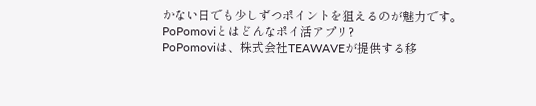かない日でも少しずつポイントを狙えるのが魅力です。
PoPomoviとはどんなポイ活アプリ?
PoPomoviは、株式会社TEAWAVEが提供する移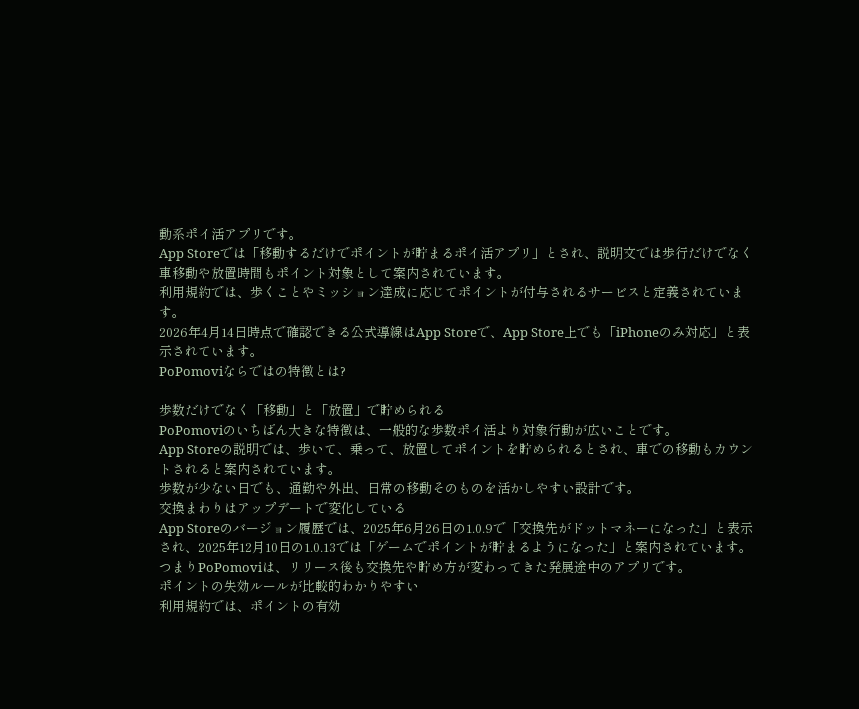動系ポイ活アプリです。
App Storeでは「移動するだけでポイントが貯まるポイ活アプリ」とされ、説明文では歩行だけでなく車移動や放置時間もポイント対象として案内されています。
利用規約では、歩くことやミッション達成に応じてポイントが付与されるサービスと定義されています。
2026年4月14日時点で確認できる公式導線はApp Storeで、App Store上でも「iPhoneのみ対応」と表示されています。
PoPomoviならではの特徴とは?

歩数だけでなく「移動」と「放置」で貯められる
PoPomoviのいちばん大きな特徴は、一般的な歩数ポイ活より対象行動が広いことです。
App Storeの説明では、歩いて、乗って、放置してポイントを貯められるとされ、車での移動もカウントされると案内されています。
歩数が少ない日でも、通勤や外出、日常の移動そのものを活かしやすい設計です。
交換まわりはアップデートで変化している
App Storeのバージョン履歴では、2025年6月26日の1.0.9で「交換先がドットマネーになった」と表示され、2025年12月10日の1.0.13では「ゲームでポイントが貯まるようになった」と案内されています。
つまりPoPomoviは、リリース後も交換先や貯め方が変わってきた発展途中のアプリです。
ポイントの失効ルールが比較的わかりやすい
利用規約では、ポイントの有効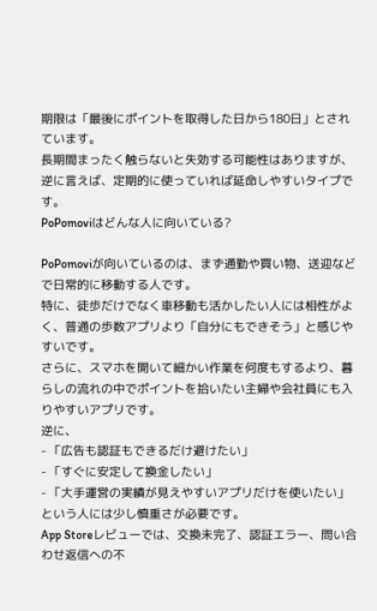期限は「最後にポイントを取得した日から180日」とされています。
長期間まったく触らないと失効する可能性はありますが、逆に言えば、定期的に使っていれば延命しやすいタイプです。
PoPomoviはどんな人に向いている?

PoPomoviが向いているのは、まず通勤や買い物、送迎などで日常的に移動する人です。
特に、徒歩だけでなく車移動も活かしたい人には相性がよく、普通の歩数アプリより「自分にもできそう」と感じやすいです。
さらに、スマホを開いて細かい作業を何度もするより、暮らしの流れの中でポイントを拾いたい主婦や会社員にも入りやすいアプリです。
逆に、
- 「広告も認証もできるだけ避けたい」
- 「すぐに安定して換金したい」
- 「大手運営の実績が見えやすいアプリだけを使いたい」
という人には少し慎重さが必要です。
App Storeレビューでは、交換未完了、認証エラー、問い合わせ返信への不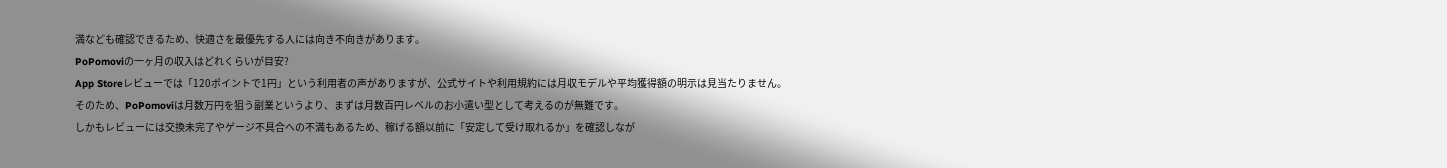満なども確認できるため、快適さを最優先する人には向き不向きがあります。
PoPomoviの一ヶ月の収入はどれくらいが目安?
App Storeレビューでは「120ポイントで1円」という利用者の声がありますが、公式サイトや利用規約には月収モデルや平均獲得額の明示は見当たりません。
そのため、PoPomoviは月数万円を狙う副業というより、まずは月数百円レベルのお小遣い型として考えるのが無難です。
しかもレビューには交換未完了やゲージ不具合への不満もあるため、稼げる額以前に「安定して受け取れるか」を確認しなが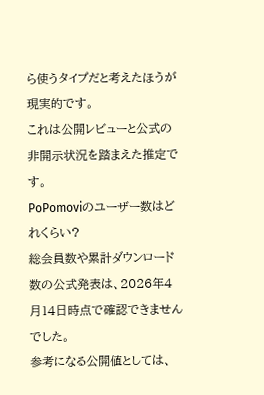ら使うタイプだと考えたほうが現実的です。
これは公開レビューと公式の非開示状況を踏まえた推定です。
PoPomoviのユーザー数はどれくらい?
総会員数や累計ダウンロード数の公式発表は、2026年4月14日時点で確認できませんでした。
参考になる公開値としては、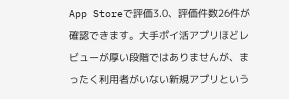App Storeで評価3.0、評価件数26件が確認できます。大手ポイ活アプリほどレビューが厚い段階ではありませんが、まったく利用者がいない新規アプリという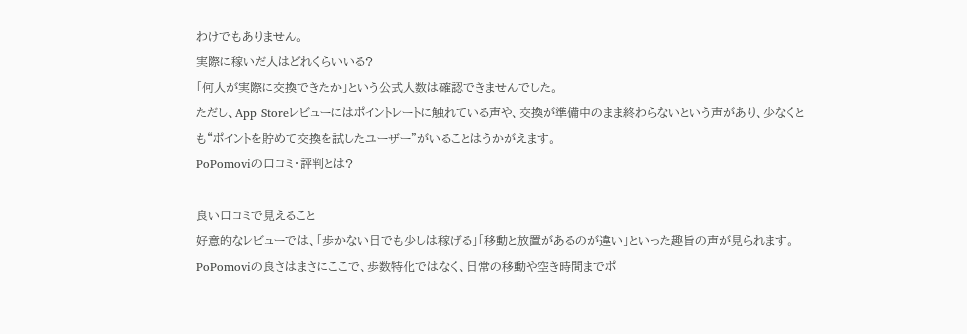わけでもありません。
実際に稼いだ人はどれくらいいる?
「何人が実際に交換できたか」という公式人数は確認できませんでした。
ただし、App Storeレビューにはポイントレートに触れている声や、交換が準備中のまま終わらないという声があり、少なくとも“ポイントを貯めて交換を試したユーザー”がいることはうかがえます。
PoPomoviの口コミ・評判とは?

良い口コミで見えること
好意的なレビューでは、「歩かない日でも少しは稼げる」「移動と放置があるのが違い」といった趣旨の声が見られます。
PoPomoviの良さはまさにここで、歩数特化ではなく、日常の移動や空き時間までポ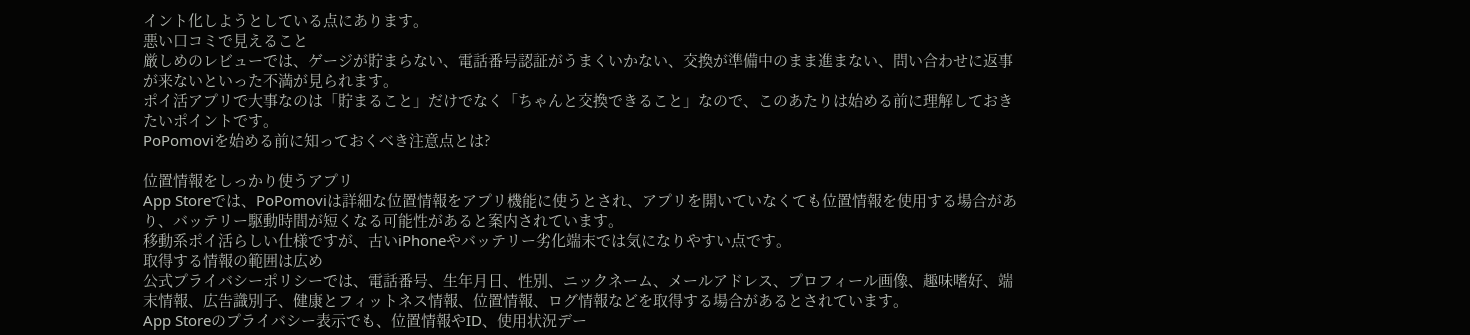イント化しようとしている点にあります。
悪い口コミで見えること
厳しめのレビューでは、ゲージが貯まらない、電話番号認証がうまくいかない、交換が準備中のまま進まない、問い合わせに返事が来ないといった不満が見られます。
ポイ活アプリで大事なのは「貯まること」だけでなく「ちゃんと交換できること」なので、このあたりは始める前に理解しておきたいポイントです。
PoPomoviを始める前に知っておくべき注意点とは?

位置情報をしっかり使うアプリ
App Storeでは、PoPomoviは詳細な位置情報をアプリ機能に使うとされ、アプリを開いていなくても位置情報を使用する場合があり、バッテリー駆動時間が短くなる可能性があると案内されています。
移動系ポイ活らしい仕様ですが、古いiPhoneやバッテリー劣化端末では気になりやすい点です。
取得する情報の範囲は広め
公式プライバシーポリシーでは、電話番号、生年月日、性別、ニックネーム、メールアドレス、プロフィール画像、趣味嗜好、端末情報、広告識別子、健康とフィットネス情報、位置情報、ログ情報などを取得する場合があるとされています。
App Storeのプライバシー表示でも、位置情報やID、使用状況デー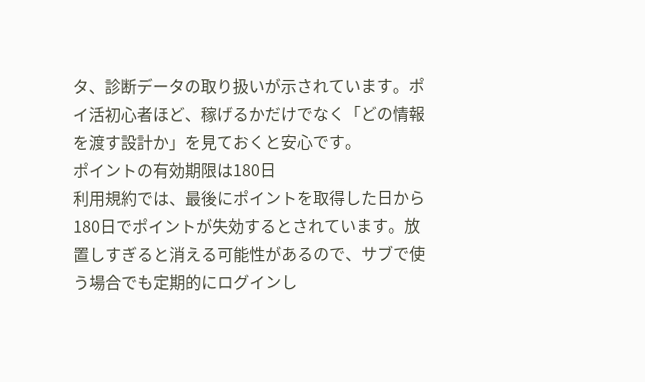タ、診断データの取り扱いが示されています。ポイ活初心者ほど、稼げるかだけでなく「どの情報を渡す設計か」を見ておくと安心です。
ポイントの有効期限は180日
利用規約では、最後にポイントを取得した日から180日でポイントが失効するとされています。放置しすぎると消える可能性があるので、サブで使う場合でも定期的にログインし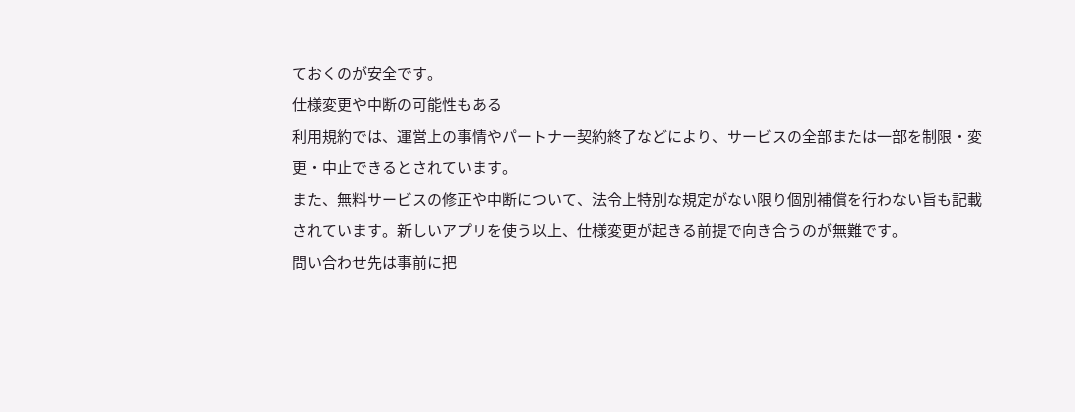ておくのが安全です。
仕様変更や中断の可能性もある
利用規約では、運営上の事情やパートナー契約終了などにより、サービスの全部または一部を制限・変更・中止できるとされています。
また、無料サービスの修正や中断について、法令上特別な規定がない限り個別補償を行わない旨も記載されています。新しいアプリを使う以上、仕様変更が起きる前提で向き合うのが無難です。
問い合わせ先は事前に把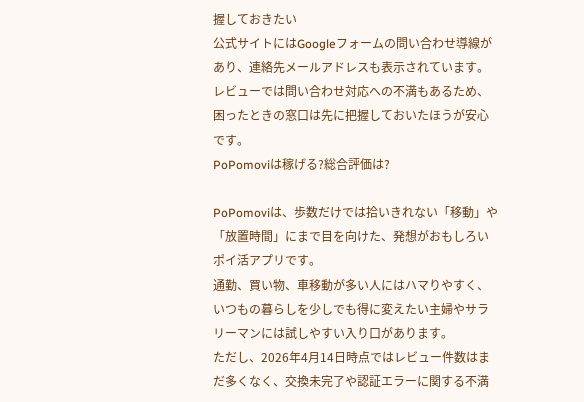握しておきたい
公式サイトにはGoogleフォームの問い合わせ導線があり、連絡先メールアドレスも表示されています。レビューでは問い合わせ対応への不満もあるため、困ったときの窓口は先に把握しておいたほうが安心です。
PoPomoviは稼げる?総合評価は?

PoPomoviは、歩数だけでは拾いきれない「移動」や「放置時間」にまで目を向けた、発想がおもしろいポイ活アプリです。
通勤、買い物、車移動が多い人にはハマりやすく、いつもの暮らしを少しでも得に変えたい主婦やサラリーマンには試しやすい入り口があります。
ただし、2026年4月14日時点ではレビュー件数はまだ多くなく、交換未完了や認証エラーに関する不満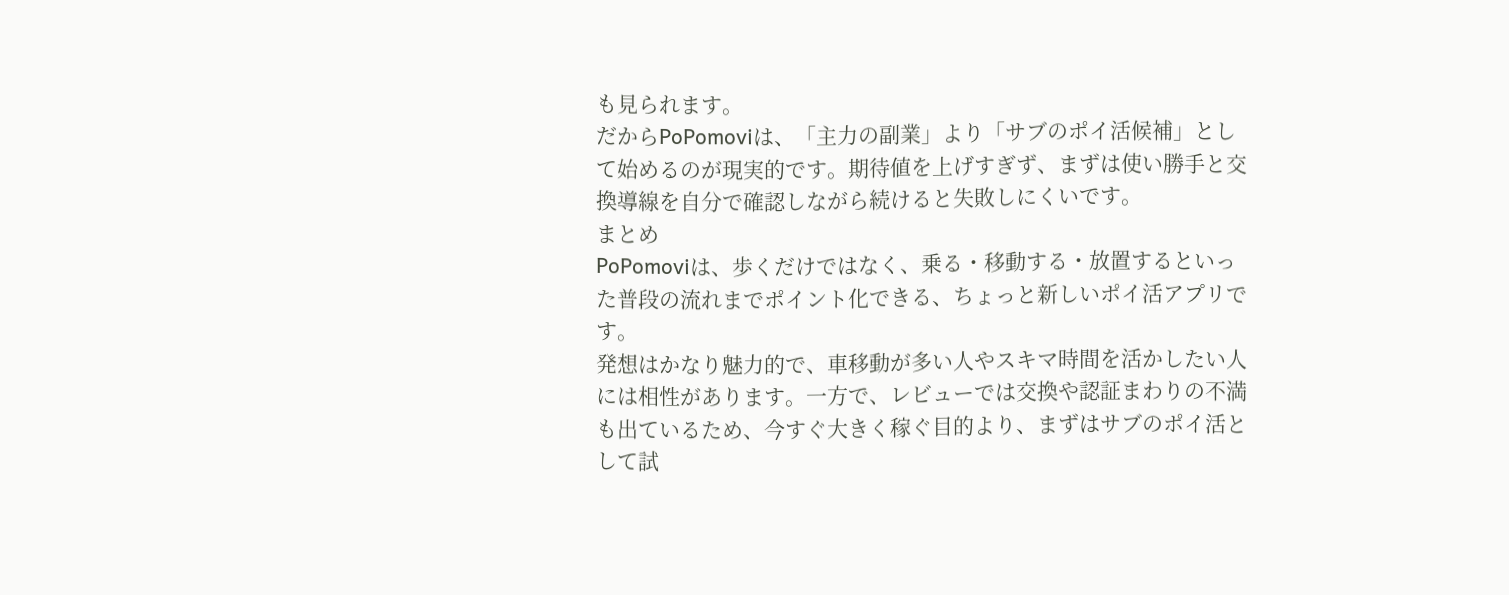も見られます。
だからPoPomoviは、「主力の副業」より「サブのポイ活候補」として始めるのが現実的です。期待値を上げすぎず、まずは使い勝手と交換導線を自分で確認しながら続けると失敗しにくいです。
まとめ
PoPomoviは、歩くだけではなく、乗る・移動する・放置するといった普段の流れまでポイント化できる、ちょっと新しいポイ活アプリです。
発想はかなり魅力的で、車移動が多い人やスキマ時間を活かしたい人には相性があります。一方で、レビューでは交換や認証まわりの不満も出ているため、今すぐ大きく稼ぐ目的より、まずはサブのポイ活として試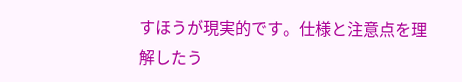すほうが現実的です。仕様と注意点を理解したう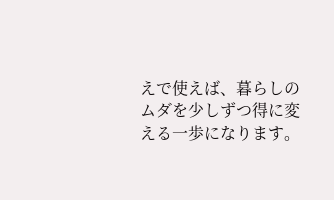えで使えば、暮らしのムダを少しずつ得に変える一歩になります。